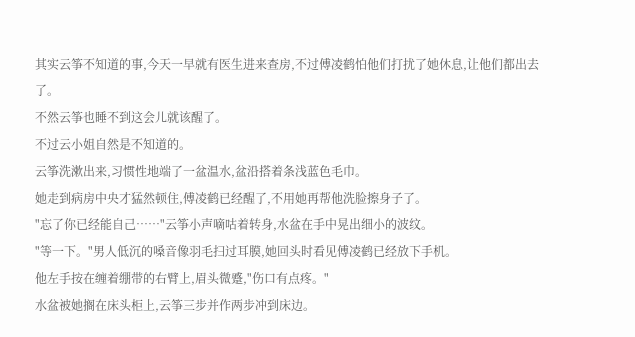其实云筝不知道的事,今天一早就有医生进来查房,不过傅凌鹤怕他们打扰了她休息,让他们都出去了。
不然云筝也睡不到这会儿就该醒了。
不过云小姐自然是不知道的。
云筝洗漱出来,习惯性地端了一盆温水,盆沿搭着条浅蓝色毛巾。
她走到病房中央才猛然顿住,傅凌鹤已经醒了,不用她再帮他洗脸擦身子了。
"忘了你已经能自己……"云筝小声嘀咕着转身,水盆在手中晃出细小的波纹。
"等一下。"男人低沉的嗓音像羽毛扫过耳膜,她回头时看见傅凌鹤已经放下手机。
他左手按在缠着绷带的右臂上,眉头微蹙,"伤口有点疼。"
水盆被她搁在床头柜上,云筝三步并作两步冲到床边。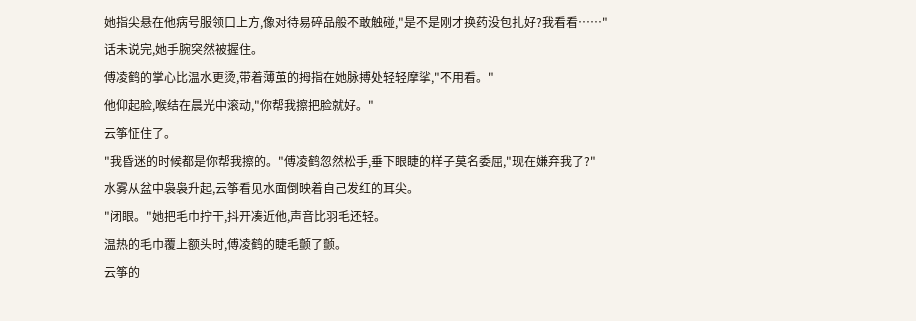她指尖悬在他病号服领口上方,像对待易碎品般不敢触碰,"是不是刚才换药没包扎好?我看看……"
话未说完,她手腕突然被握住。
傅凌鹤的掌心比温水更烫,带着薄茧的拇指在她脉搏处轻轻摩挲,"不用看。"
他仰起脸,喉结在晨光中滚动,"你帮我擦把脸就好。"
云筝怔住了。
"我昏迷的时候都是你帮我擦的。"傅凌鹤忽然松手,垂下眼睫的样子莫名委屈,"现在嫌弃我了?"
水雾从盆中袅袅升起,云筝看见水面倒映着自己发红的耳尖。
"闭眼。"她把毛巾拧干,抖开凑近他,声音比羽毛还轻。
温热的毛巾覆上额头时,傅凌鹤的睫毛颤了颤。
云筝的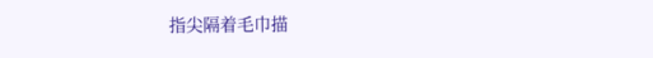指尖隔着毛巾描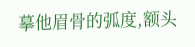摹他眉骨的弧度,额头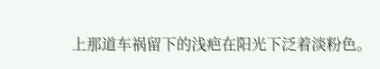上那道车祸留下的浅疤在阳光下泛着淡粉色。